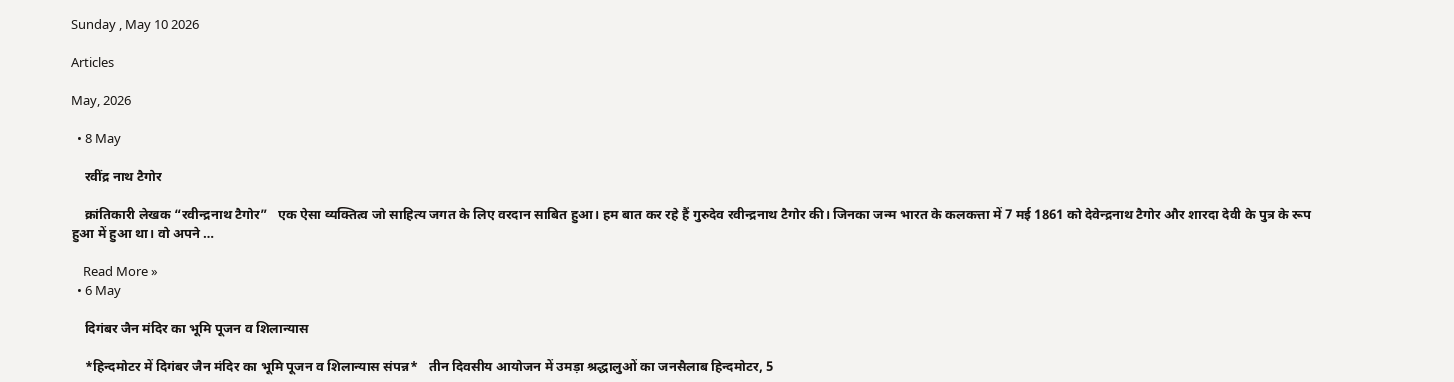Sunday , May 10 2026

Articles

May, 2026

  • 8 May

    रवींद्र नाथ टैगोर

    क्रांतिकारी लेखक “रवीन्द्रनाथ टैगोर”   एक ऐसा व्यक्तित्व जो साहित्य जगत के लिए वरदान साबित हुआ। हम बात कर रहे हैं गुरुदेव रवीन्द्रनाथ टैगोर की। जिनका जन्म भारत के कलकत्ता में 7 मई 1861 को देवेन्द्रनाथ टैगोर और शारदा देवी के पुत्र के रूप हुआ में हुआ था। वो अपने …

    Read More »
  • 6 May

    दिगंबर जैन मंदिर का भूमि पूजन व शिलान्यास

    *हिन्दमोटर में दिगंबर जैन मंदिर का भूमि पूजन व शिलान्यास संपन्न*   तीन दिवसीय आयोजन में उमड़ा श्रद्धालुओं का जनसैलाब हिन्दमोटर, 5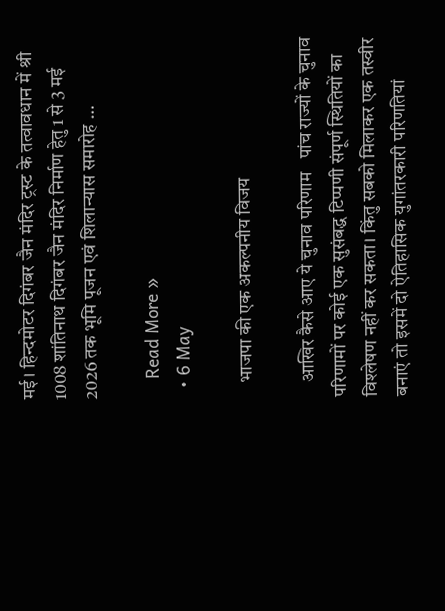मई। हिन्दमोटर दिगंबर जैन मंदिर ट्रस्ट के तत्वावधान में श्री 1008 शांतिनाथ दिगंबर जैन मंदिर निर्माण हेतु 1 से 3 मई 2026 तक भूमि पूजन एवं शिलान्यास समारोह …

    Read More »
  • 6 May

    भाजपा की एक अकल्पनीय विजय

    आखिर कैसे आए ये चुनाव परिणाम   पांच राज्यों के चुनाव परिणामों पर कोई एक सुसंबद्ध टिप्पणी संपूर्ण स्थितियों का विश्लेषण नहीं कर सकता। किंतु सबको मिलाकर एक तस्वीर बनाएं तो इसमें दो ऐतिहासिक युगांतरकारी परिणतियां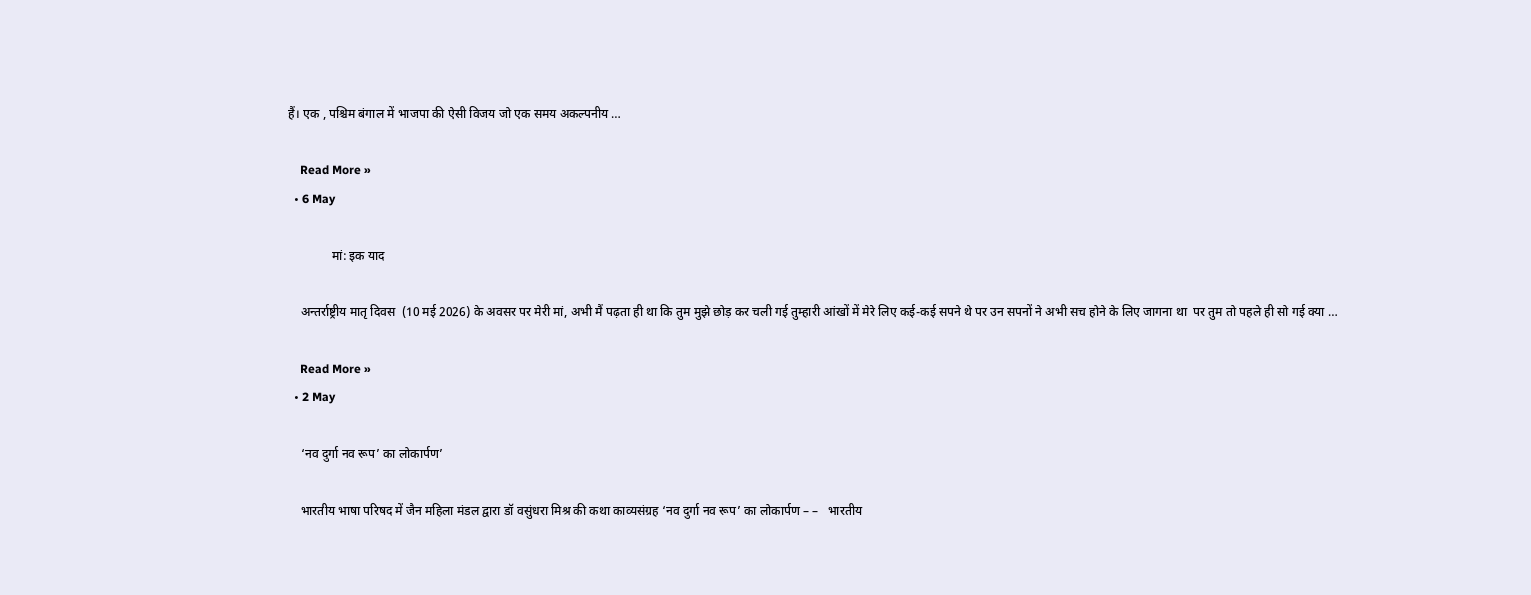हैं। एक , पश्चिम बंगाल में भाजपा की ऐसी विजय जो एक समय अकल्पनीय …

    Read More »
  • 6 May

              मां: इक याद

    अन्तर्राष्ट्रीय मातृ दिवस  (10 मई 2026) के अवसर पर मेरी मां, अभी मैं पढ़ता ही था कि तुम मुझे छोड़ कर चली गई तुम्हारी आंखों में मेरे लिए कई-कई सपने थे पर उन सपनों ने अभी सच होने के लिए जागना था  पर तुम तो पहले ही सो गई क्या …

    Read More »
  • 2 May

    ‘नव दुर्गा नव रूप’ का लोकार्पण’

    भारतीय भाषा परिषद में जैन महिला मंडल द्वारा डॉ वसुंधरा मिश्र की कथा काव्यसंग्रह ‘नव दुर्गा नव रूप’ का लोकार्पण – –   भारतीय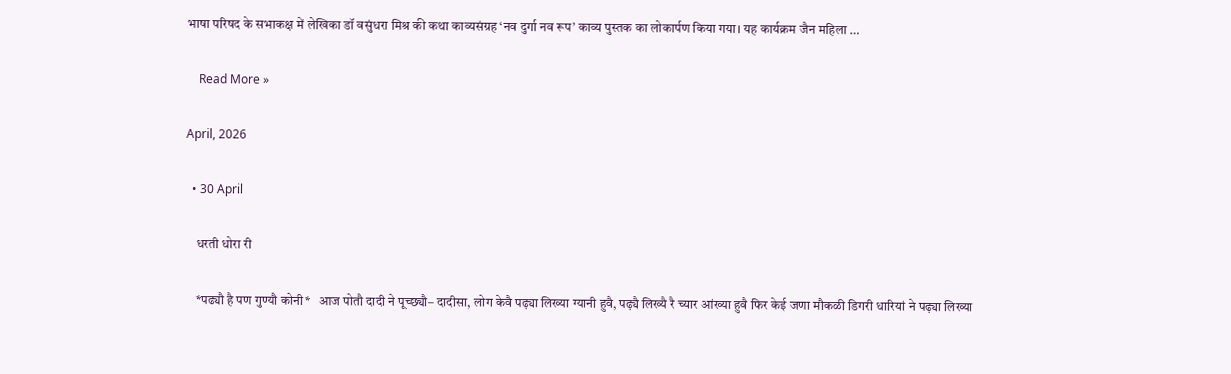भाषा परिषद के सभाकक्ष में लेखिका डॉ वसुंधरा मिश्र की कथा काव्यसंग्रह ‘नव दुर्गा नव रूप’ काव्य पुस्तक का लोकार्पण किया गया। यह कार्यक्रम जैन महिला …

    Read More »

April, 2026

  • 30 April

    धरती धोरा री

    *पढ्यौ है पण गुण्यौ कोनी*   आज पोतौ दादी ने पूच्छ्यौ– दादीसा, लोग केवै पढ़्या लिख्या ग्यानी हुवै, पढ़्यै लिख्यै रै च्यार आंख्या हुवै फिर केई जणा मौकळी डिगरी धारियां ने पढ़्या लिख्या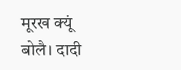मूरख क्यूं बोलै। दादी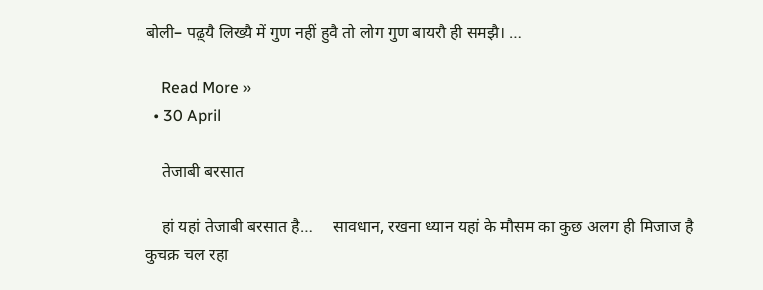बोली– पढ़्यै लिख्यै में गुण नहीं हुवै तो लोग गुण बायरौ ही समझै। …

    Read More »
  • 30 April

    तेजाबी बरसात

    हां यहां तेजाबी बरसात है…     सावधान, रखना ध्यान यहां के मौसम का कुछ अलग ही मिजाज है कुचक्र चल रहा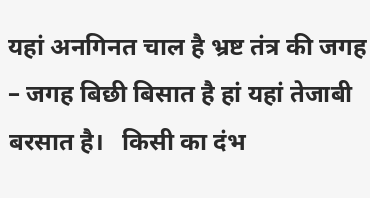यहां अनगिनत चाल है भ्रष्ट तंत्र की जगह – जगह बिछी बिसात है हां यहां तेजाबी बरसात है।   किसी का दंभ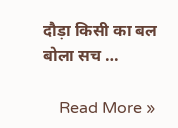दौड़ा किसी का बल बोला सच …

    Read More »